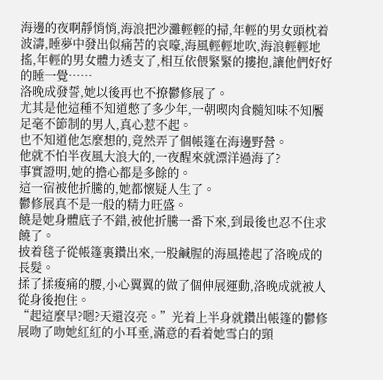海邊的夜啊靜悄悄,海浪把沙灘輕輕的掃,年輕的男女頭枕着波濤,睡夢中發出似痛苦的哀嚎,海風輕輕地吹,海浪輕輕地搖,年輕的男女體力透支了,相互依偎緊緊的摟抱,讓他們好好的睡一覺……
洛晚成發誓,她以後再也不撩鬱修展了。
尤其是他這種不知道憋了多少年,一朝喫肉食髓知味不知饜足毫不節制的男人,真心惹不起。
也不知道他怎麼想的,竟然弄了個帳篷在海邊野營。
他就不怕半夜風大浪大的,一夜醒來就漂洋過海了?
事實證明,她的擔心都是多餘的。
這一宿被他折騰的,她都懷疑人生了。
鬱修展真不是一般的精力旺盛。
饒是她身體底子不錯,被他折騰一番下來,到最後也忍不住求饒了。
披着毯子從帳篷裏鑽出來,一股鹹腥的海風捲起了洛晚成的長髮。
揉了揉痠痛的腰,小心翼翼的做了個伸展運動,洛晚成就被人從身後抱住。
“起這麼早?嗯?天還沒亮。”光着上半身就鑽出帳篷的鬱修展吻了吻她紅紅的小耳垂,滿意的看着她雪白的頸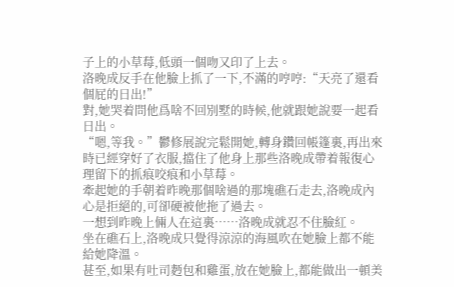子上的小草莓,低頭一個吻又印了上去。
洛晚成反手在他臉上抓了一下,不滿的哼哼:“天亮了還看個屁的日出!”
對,她哭着問他爲啥不回別墅的時候,他就跟她說要一起看日出。
“嗯,等我。”鬱修展說完鬆開她,轉身鑽回帳篷裏,再出來時已經穿好了衣服,擋住了他身上那些洛晚成帶着報復心理留下的抓痕咬痕和小草莓。
牽起她的手朝着昨晚那個啥過的那塊礁石走去,洛晚成內心是拒絕的,可卻硬被他拖了過去。
一想到昨晚上倆人在這裏……洛晚成就忍不住臉紅。
坐在礁石上,洛晚成只覺得涼涼的海風吹在她臉上都不能給她降溫。
甚至,如果有吐司麪包和雞蛋,放在她臉上,都能做出一頓美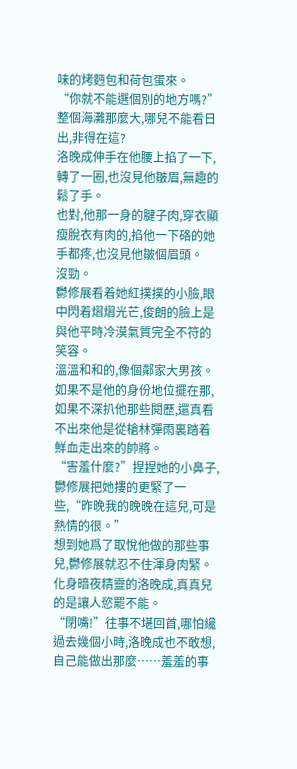味的烤麪包和荷包蛋來。
“你就不能選個別的地方嗎?”整個海灘那麼大,哪兒不能看日出,非得在這?
洛晚成伸手在他腰上掐了一下,轉了一圈,也沒見他皺眉,無趣的鬆了手。
也對,他那一身的腱子肉,穿衣顯瘦脫衣有肉的,掐他一下硌的她手都疼,也沒見他皺個眉頭。
沒勁。
鬱修展看着她紅撲撲的小臉,眼中閃着熠熠光芒,俊朗的臉上是與他平時冷漠氣質完全不符的笑容。
溫溫和和的,像個鄰家大男孩。
如果不是他的身份地位擺在那,如果不深扒他那些閱歷,還真看不出來他是從槍林彈雨裏踏着鮮血走出來的帥將。
“害羞什麼?”捏捏她的小鼻子,鬱修展把她摟的更緊了一些,“昨晚我的晚晚在這兒,可是熱情的很。”
想到她爲了取悅他做的那些事兒,鬱修展就忍不住渾身肉緊。
化身暗夜精靈的洛晚成,真真兒的是讓人慾罷不能。
“閉嘴!”往事不堪回首,哪怕纔過去幾個小時,洛晚成也不敢想,自己能做出那麼……羞羞的事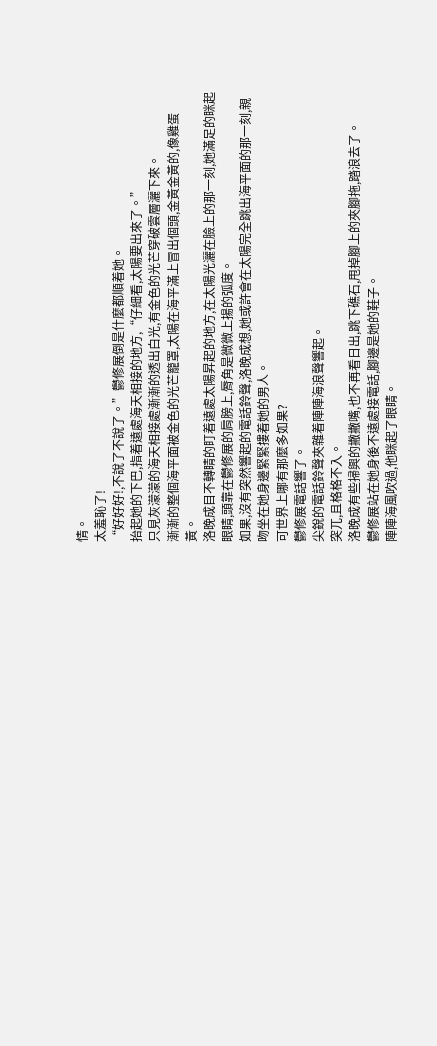情。
太羞恥了!
“好好好!,不說了不說了。”鬱修展倒是什麼都順着她。
抬起她的下巴,指着遠處海天相接的地方,“仔細看,太陽要出來了。”
只見灰濛濛的海天相接處漸漸的透出白光,有金色的光芒穿破雲層灑下來。
漸漸的整個海平面被金色的光芒籠罩,太陽在海平滿上冒出個頭,金黃金黃的,像雞蛋黃。
洛晚成目不轉睛的盯着遠處太陽昇起的地方,在太陽光灑在臉上的那一刻,她滿足的眯起眼睛,頭靠在鬱修展的肩膀上,脣角是微微上揚的弧度。
如果,沒有突然響起的電話鈴聲,洛晚成想,她或許會在太陽完全跳出海平面的那一刻,親吻坐在她身邊緊緊摟着她的男人。
可世界上哪有那麼多如果?
鬱修展電話響了。
尖銳的電話鈴聲夾雜着陣陣海浪聲響起。
突兀,且格格不入。
洛晚成有些掃興的撇撇嘴,也不再看日出,跳下礁石,甩掉腳上的夾腳拖,踏浪去了。
鬱修展站在她身後不遠處接電話,腳邊是她的鞋子。
陣陣海風吹過,他眯起了眼睛。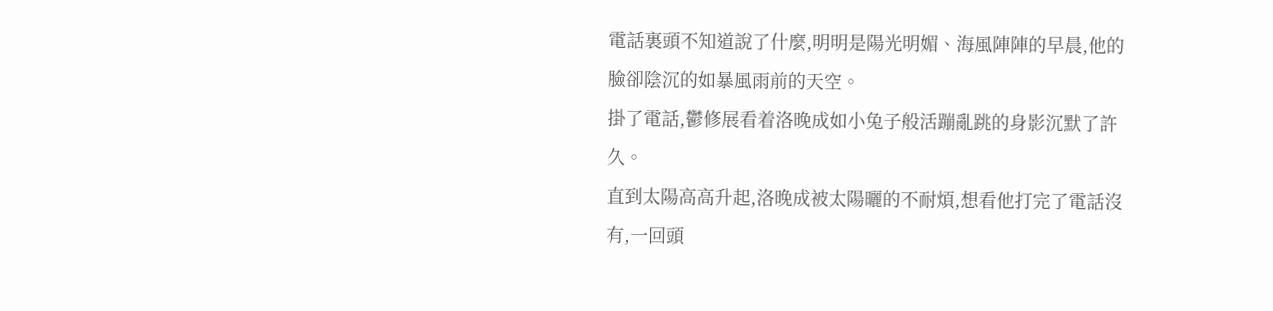電話裏頭不知道說了什麼,明明是陽光明媚、海風陣陣的早晨,他的臉卻陰沉的如暴風雨前的天空。
掛了電話,鬱修展看着洛晚成如小兔子般活蹦亂跳的身影沉默了許久。
直到太陽高高升起,洛晚成被太陽曬的不耐煩,想看他打完了電話沒有,一回頭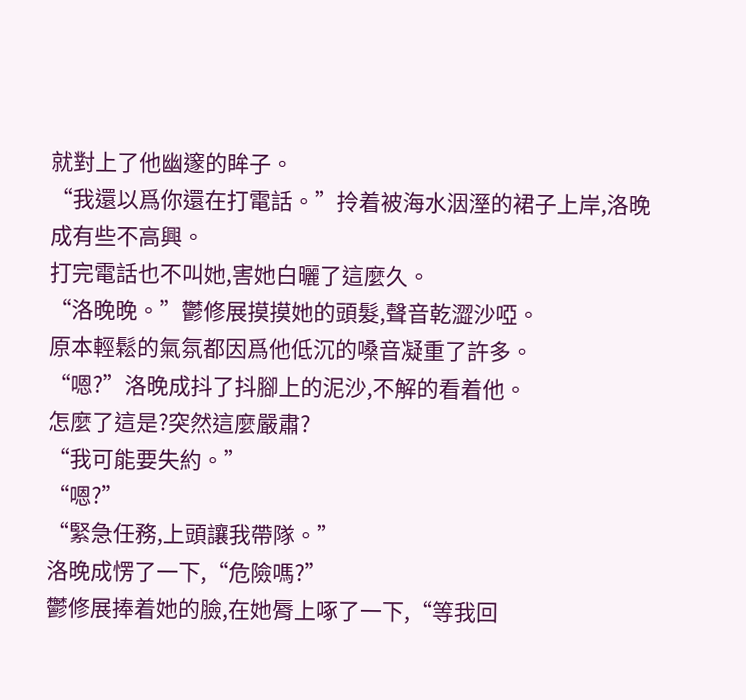就對上了他幽邃的眸子。
“我還以爲你還在打電話。”拎着被海水洇溼的裙子上岸,洛晚成有些不高興。
打完電話也不叫她,害她白曬了這麼久。
“洛晚晚。”鬱修展摸摸她的頭髮,聲音乾澀沙啞。
原本輕鬆的氣氛都因爲他低沉的嗓音凝重了許多。
“嗯?”洛晚成抖了抖腳上的泥沙,不解的看着他。
怎麼了這是?突然這麼嚴肅?
“我可能要失約。”
“嗯?”
“緊急任務,上頭讓我帶隊。”
洛晚成愣了一下,“危險嗎?”
鬱修展捧着她的臉,在她脣上啄了一下,“等我回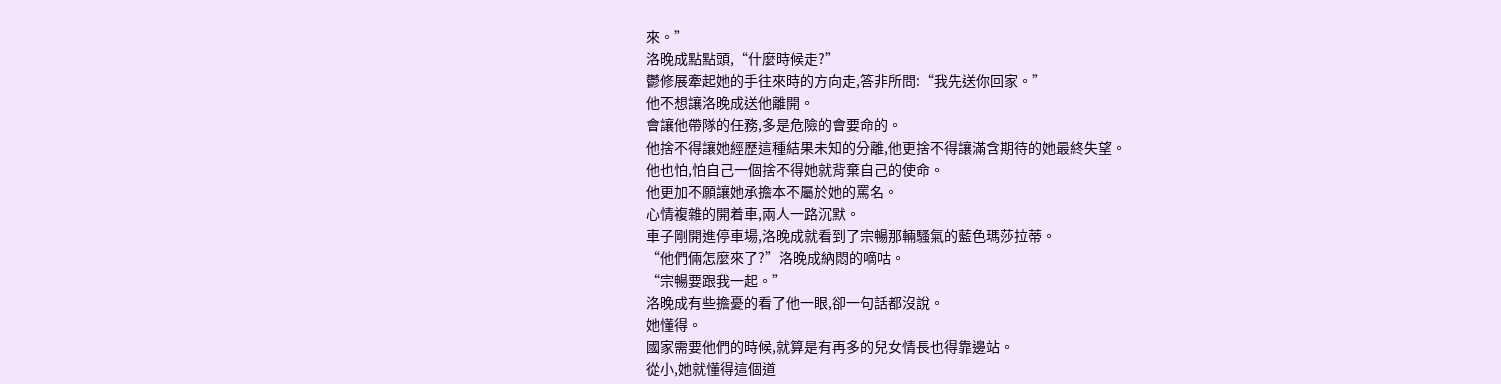來。”
洛晚成點點頭,“什麼時候走?”
鬱修展牽起她的手往來時的方向走,答非所問:“我先送你回家。”
他不想讓洛晚成送他離開。
會讓他帶隊的任務,多是危險的會要命的。
他捨不得讓她經歷這種結果未知的分離,他更捨不得讓滿含期待的她最終失望。
他也怕,怕自己一個捨不得她就背棄自己的使命。
他更加不願讓她承擔本不屬於她的罵名。
心情複雜的開着車,兩人一路沉默。
車子剛開進停車場,洛晚成就看到了宗暢那輛騷氣的藍色瑪莎拉蒂。
“他們倆怎麼來了?”洛晚成納悶的嘀咕。
“宗暢要跟我一起。”
洛晚成有些擔憂的看了他一眼,卻一句話都沒說。
她懂得。
國家需要他們的時候,就算是有再多的兒女情長也得靠邊站。
從小,她就懂得這個道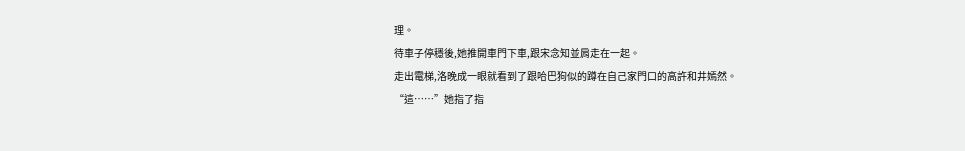理。
待車子停穩後,她推開車門下車,跟宋念知並肩走在一起。
走出電梯,洛晚成一眼就看到了跟哈巴狗似的蹲在自己家門口的高許和井嫣然。
“這……”她指了指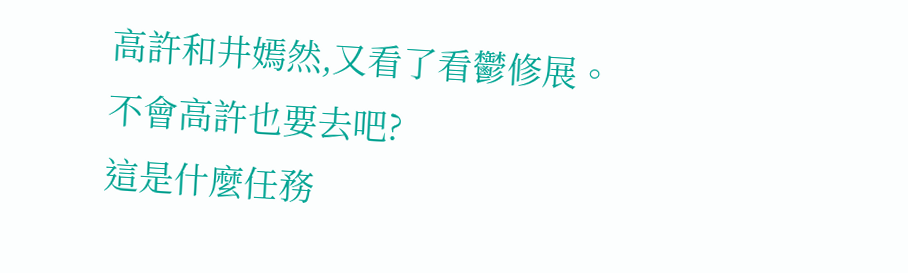高許和井嫣然,又看了看鬱修展。
不會高許也要去吧?
這是什麼任務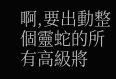啊,要出動整個靈蛇的所有高級將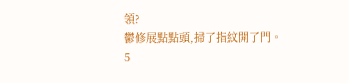領?
鬱修展點點頭,掃了指紋開了門。
5